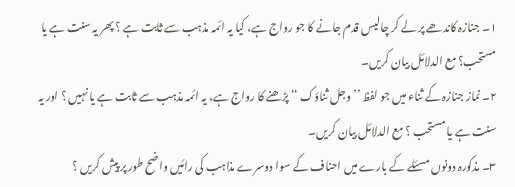۱۔ جنازہ کاندھے پر لے کر چالیس قدم جانے کا جو رواج ہے، کیا یہ ائمہ مذہب سے ثابت ہے ؟ پھر یہ سنت ہے یا مستحب؟ مع الدلائل بیان کریں۔
۲۔ نماز جنازہ کے ثناء میں جو لفظ ’’ وجل ثناؤک ‘‘ پڑھنے کا رواج ہے، یہ ائمہ مذہب سے ثابت ہے یا نہیں ؟ اور یہ سنت ہے یا مستحب ؟ مع الدلائل بیان کریں۔
۳۔ مذکورہ دونوں مسئلے کے بارے میں احناف کے سوا دوسرے مذاہب کی رائیں واضح طور پر پیش کریں ؟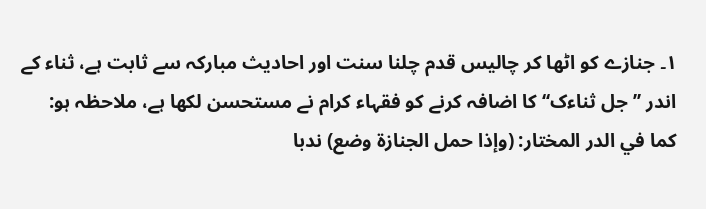۱۔ جنازے کو اٹھا کر چالیس قدم چلنا سنت اور احادیث مبارکہ سے ثابت ہے، ثناء کے اندر ’’جل ثناءک‘‘ کا اضافہ کرنے کو فقہاء کرام نے مستحسن لکھا ہے، ملاحظہ ہو:
كما في الدر المختار: (وإذا حمل الجنازة وضع) ندبا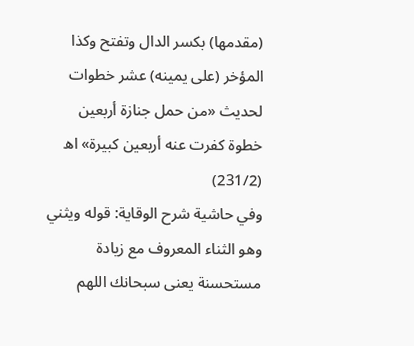(مقدمها) بكسر الدال وتفتح وكذا المؤخر (على يمينه) عشر خطوات لحديث «من حمل جنازة أربعين خطوة كفرت عنه أربعين كبيرة» اھ (231/2)
وفي حاشية شرح الوقاية: قوله ويثني وهو الثناء المعروف مع زيادة مستحسنة يعنى سبحانك اللهم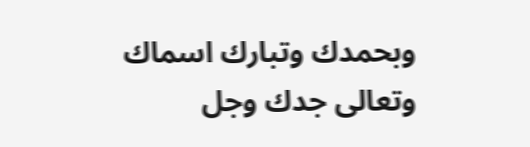وبحمدك وتبارك اسماك وتعالى جدك وجل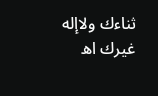ثناءك ولاإله غيرك اھ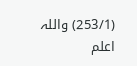(253/1) واللہ اعلم